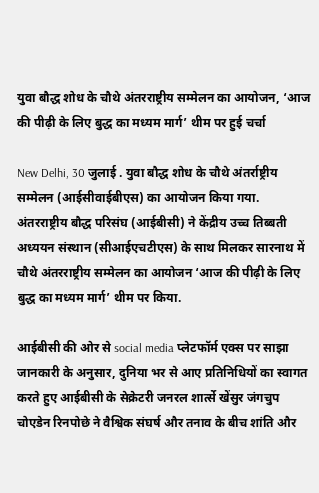युवा बौद्ध शोध के चौथे अंतरराष्ट्रीय सम्मेलन का आयोजन, ‘आज की पीढ़ी के लिए बुद्ध का मध्यम मार्ग’ थीम पर हुई चर्चा

New Delhi, 30 जुलाई . युवा बौद्ध शोध के चौथे अंतर्राष्ट्रीय सम्मेलन (आईसीवाईबीएस) का आयोजन किया गया. अंतरराष्ट्रीय बौद्ध परिसंघ (आईबीसी) ने केंद्रीय उच्च तिब्बती अध्ययन संस्थान (सीआईएचटीएस) के साथ मिलकर सारनाथ में चौथे अंतरराष्ट्रीय सम्मेलन का आयोजन ‘आज की पीढ़ी के लिए बुद्ध का मध्यम मार्ग’ थीम पर किया.

आईबीसी की ओर से social media प्लेटफॉर्म एक्स पर साझा जानकारी के अनुसार, दुनिया भर से आए प्रतिनिधियों का स्वागत करते हुए आईबीसी के सेक्रेटरी जनरल शार्त्से खेंसुर जंगचुप चोएडेन रिनपोछे ने वैश्विक संघर्ष और तनाव के बीच शांति और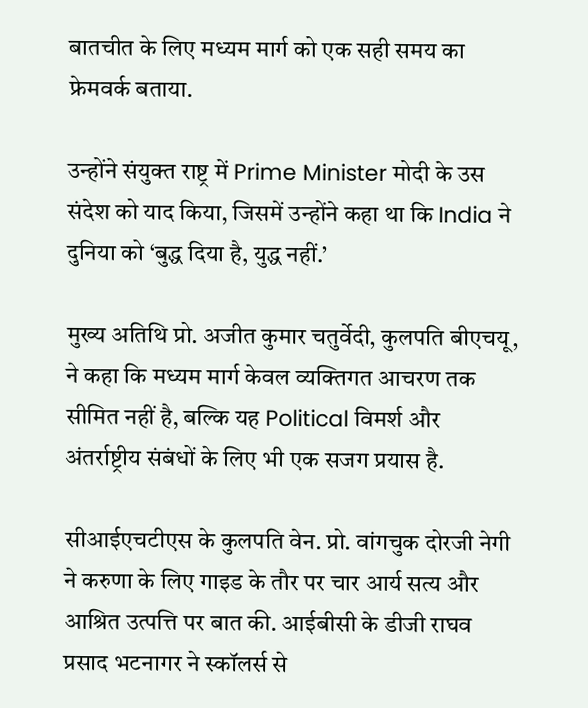बातचीत के लिए मध्यम मार्ग को एक सही समय का फ्रेमवर्क बताया.

उन्होंने संयुक्त राष्ट्र में Prime Minister मोदी के उस संदेश को याद किया, जिसमें उन्होंने कहा था कि India ने दुनिया को ‘बुद्ध दिया है, युद्ध नहीं.’

मुख्य अतिथि प्रो. अजीत कुमार चतुर्वेदी, कुलपति बीएचयू, ने कहा कि मध्यम मार्ग केवल व्यक्तिगत आचरण तक सीमित नहीं है, बल्कि यह Political विमर्श और अंतर्राष्ट्रीय संबंधों के लिए भी एक सजग प्रयास है.

सीआईएचटीएस के कुलपति वेन. प्रो. वांगचुक दोरजी नेगी ने करुणा के लिए गाइड के तौर पर चार आर्य सत्य और आश्रित उत्पत्ति पर बात की. आईबीसी के डीजी राघव प्रसाद भटनागर ने स्कॉलर्स से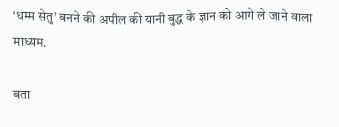‘धम्म सेतु’ बनने की अपील की यानी बुद्ध के ज्ञान को आगे ले जाने वाला माध्यम.

बता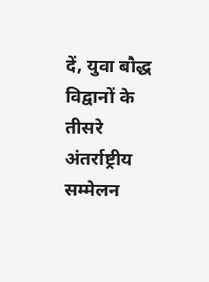दें, युवा बौद्ध विद्वानों के तीसरे अंतर्राष्ट्रीय सम्मेलन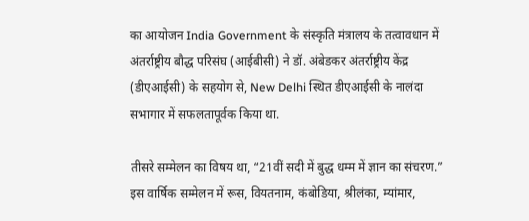का आयोजन India Government के संस्कृति मंत्रालय के तत्वावधान में अंतर्राष्ट्रीय बौद्ध परिसंघ (आईबीसी) ने डॉ. अंबेडकर अंतर्राष्ट्रीय केंद्र (डीएआईसी) के सहयोग से, New Delhi स्थित डीएआईसी के नालंदा सभागार में सफलतापूर्वक किया था.

तीसरे सम्मेलन का विषय था, “21वीं सदी में बुद्ध धम्म में ज्ञान का संचरण.” इस वार्षिक सम्मेलन में रूस, वियतनाम, कंबोडिया, श्रीलंका, म्यांमार,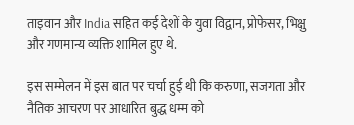ताइवान और India सहित कई देशों के युवा विद्वान, प्रोफेसर, भिक्षु और गणमान्य व्यक्ति शामिल हुए थे.

इस सम्मेलन में इस बात पर चर्चा हुई थी कि करुणा, सजगता और नैतिक आचरण पर आधारित बुद्ध धम्म को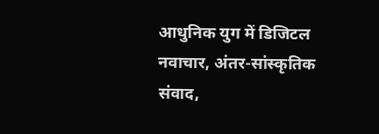आधुनिक युग में डिजिटल नवाचार, अंतर-सांस्कृतिक संवाद,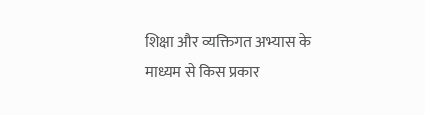शिक्षा और व्यक्तिगत अभ्यास के माध्यम से किस प्रकार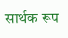सार्थक रूप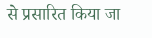से प्रसारित किया जा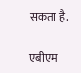सकता है.

एबीएम